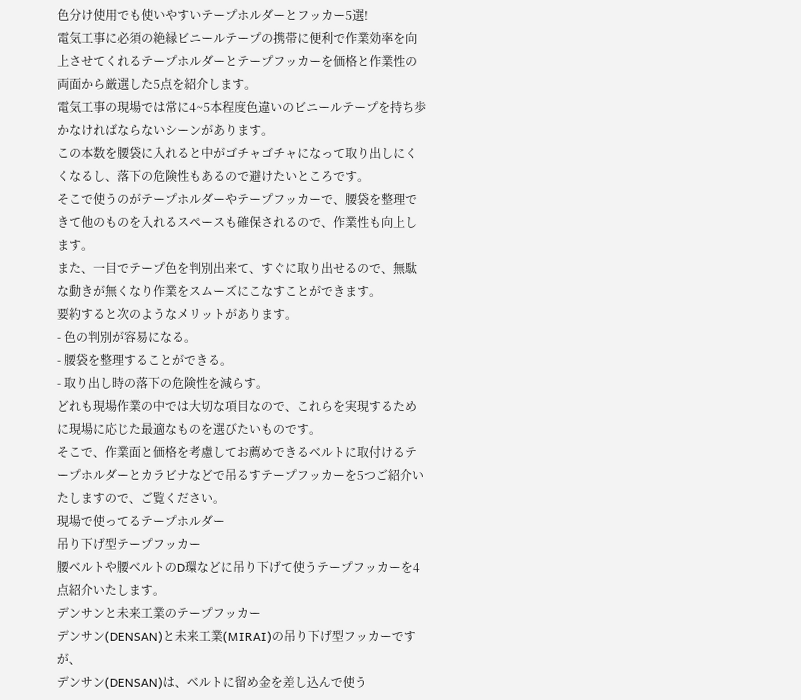色分け使用でも使いやすいテープホルダーとフッカー5選!
電気工事に必須の絶縁ビニールテープの携帯に便利で作業効率を向上させてくれるテープホルダーとテープフッカーを価格と作業性の両面から厳選した5点を紹介します。
電気工事の現場では常に4~5本程度色違いのビニールテープを持ち歩かなければならないシーンがあります。
この本数を腰袋に入れると中がゴチャゴチャになって取り出しにくくなるし、落下の危険性もあるので避けたいところです。
そこで使うのがテープホルダーやテープフッカーで、腰袋を整理できて他のものを入れるスペースも確保されるので、作業性も向上します。
また、一目でテープ色を判別出来て、すぐに取り出せるので、無駄な動きが無くなり作業をスムーズにこなすことができます。
要約すると次のようなメリットがあります。
- 色の判別が容易になる。
- 腰袋を整理することができる。
- 取り出し時の落下の危険性を減らす。
どれも現場作業の中では大切な項目なので、これらを実現するために現場に応じた最適なものを選びたいものです。
そこで、作業面と価格を考慮してお薦めできるベルトに取付けるテープホルダーとカラビナなどで吊るすテープフッカーを5つご紹介いたしますので、ご覧ください。
現場で使ってるテープホルダー
吊り下げ型テープフッカー
腰ベルトや腰ベルトのD環などに吊り下げて使うテープフッカーを4点紹介いたします。
デンサンと未来工業のテープフッカー
デンサン(DENSAN)と未来工業(MIRAI)の吊り下げ型フッカーですが、
デンサン(DENSAN)は、ベルトに留め金を差し込んで使う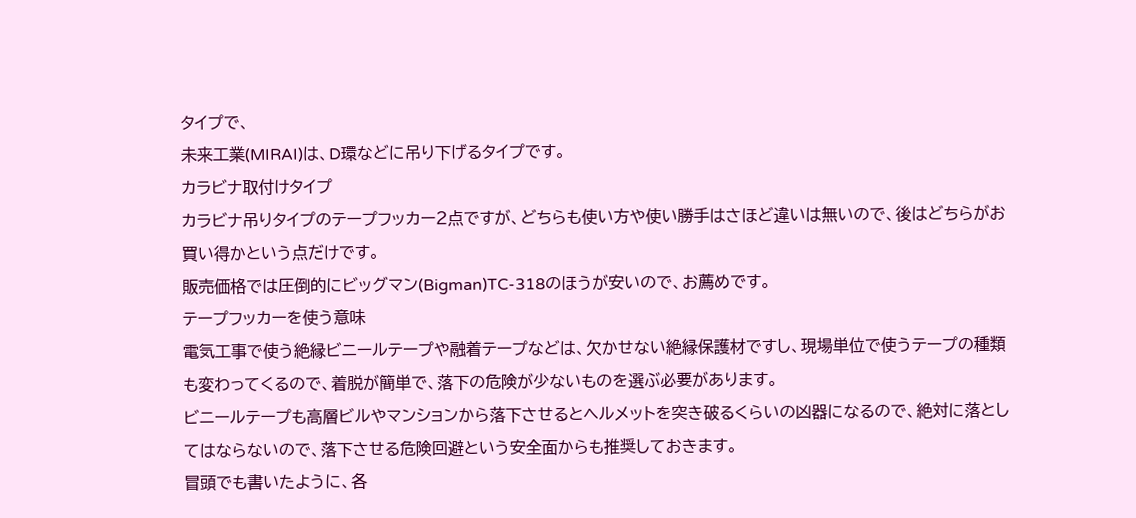タイプで、
未来工業(MIRAI)は、D環などに吊り下げるタイプです。
カラビナ取付けタイプ
カラビナ吊りタイプのテープフッカー2点ですが、どちらも使い方や使い勝手はさほど違いは無いので、後はどちらがお買い得かという点だけです。
販売価格では圧倒的にビッグマン(Bigman)TC-318のほうが安いので、お薦めです。
テープフッカーを使う意味
電気工事で使う絶縁ビニールテープや融着テープなどは、欠かせない絶縁保護材ですし、現場単位で使うテープの種類も変わってくるので、着脱が簡単で、落下の危険が少ないものを選ぶ必要があります。
ビニールテープも高層ビルやマンションから落下させるとヘルメットを突き破るくらいの凶器になるので、絶対に落としてはならないので、落下させる危険回避という安全面からも推奨しておきます。
冒頭でも書いたように、各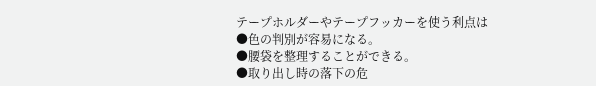テープホルダーやテープフッカーを使う利点は
●色の判別が容易になる。
●腰袋を整理することができる。
●取り出し時の落下の危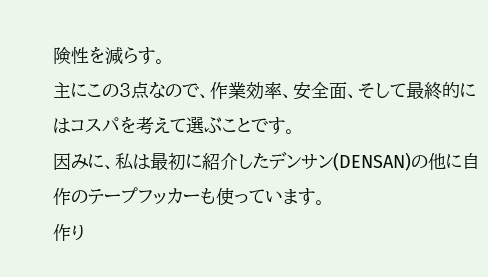険性を減らす。
主にこの3点なので、作業効率、安全面、そして最終的にはコスパを考えて選ぶことです。
因みに、私は最初に紹介したデンサン(DENSAN)の他に自作のテープフッカーも使っています。
作り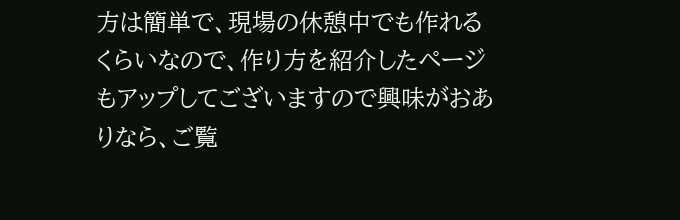方は簡単で、現場の休憩中でも作れるくらいなので、作り方を紹介したページもアップしてございますので興味がおありなら、ご覧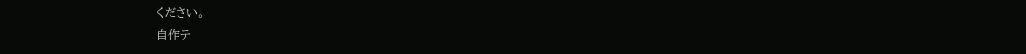ください。
自作テ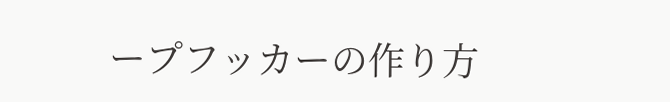ープフッカーの作り方